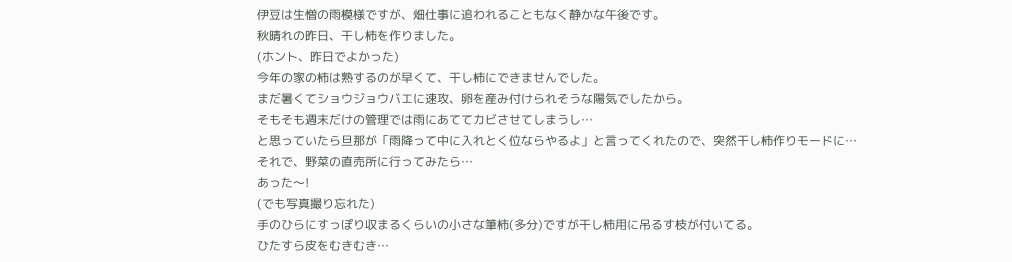伊豆は生憎の雨模様ですが、畑仕事に追われることもなく静かな午後です。
秋晴れの昨日、干し柿を作りました。
(ホント、昨日でよかった)
今年の家の柿は熟するのが早くて、干し柿にできませんでした。
まだ暑くてショウジョウバエに速攻、卵を産み付けられそうな陽気でしたから。
そもそも週末だけの管理では雨にあててカビさせてしまうし…
と思っていたら旦那が「雨降って中に入れとく位ならやるよ」と言ってくれたので、突然干し柿作りモードに…
それで、野菜の直売所に行ってみたら…
あった〜!
(でも写真撮り忘れた)
手のひらにすっぽり収まるくらいの小さな筆柿(多分)ですが干し柿用に吊るす枝が付いてる。
ひたすら皮をむきむき…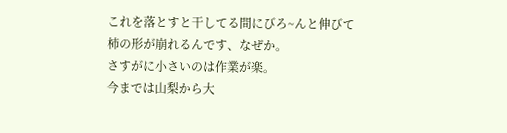これを落とすと干してる間にびろ~んと伸びて柿の形が崩れるんです、なぜか。
さすがに小さいのは作業が楽。
今までは山梨から大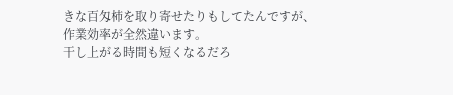きな百匁柿を取り寄せたりもしてたんですが、作業効率が全然違います。
干し上がる時間も短くなるだろ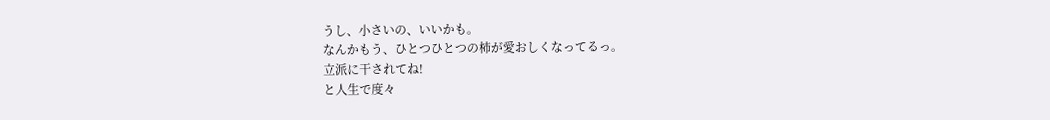うし、小さいの、いいかも。
なんかもう、ひとつひとつの柿が愛おしくなってるっ。
立派に干されてね!
と人生で度々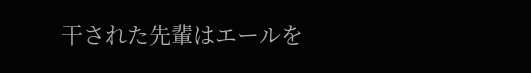干された先輩はエールを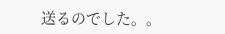送るのでした。。